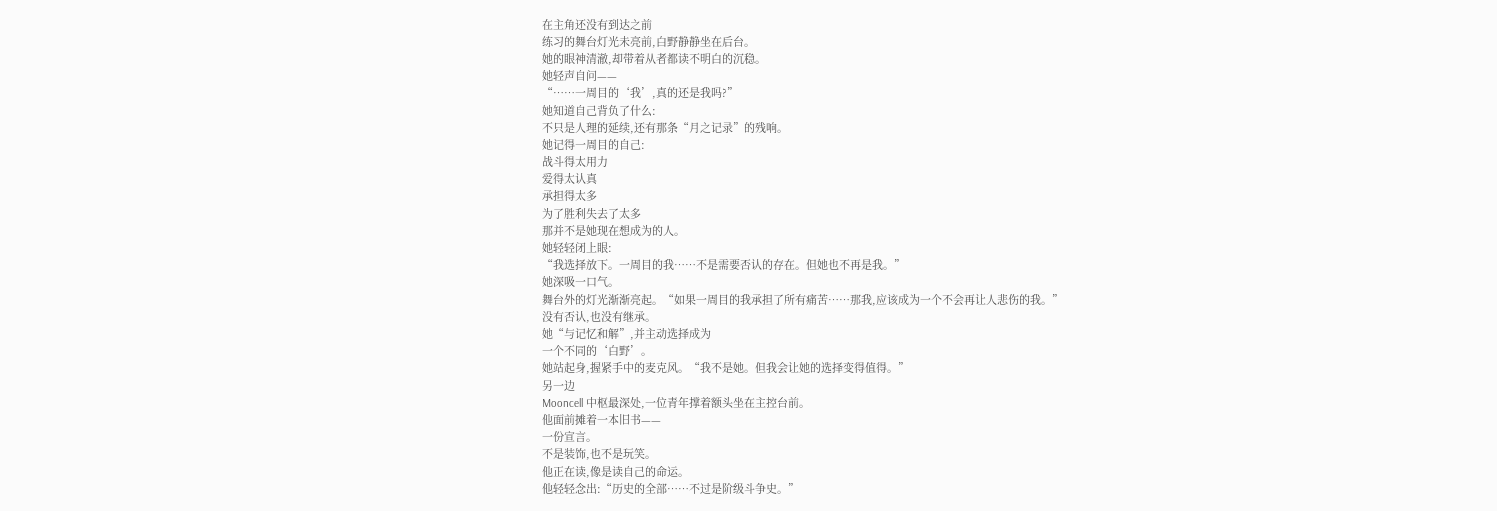在主角还没有到达之前
练习的舞台灯光未亮前,白野静静坐在后台。
她的眼神清澈,却带着从者都读不明白的沉稳。
她轻声自问——
“……一周目的‘我’,真的还是我吗?”
她知道自己背负了什么:
不只是人理的延续,还有那条“月之记录”的残响。
她记得一周目的自己:
战斗得太用力
爱得太认真
承担得太多
为了胜利失去了太多
那并不是她现在想成为的人。
她轻轻闭上眼:
“我选择放下。一周目的我……不是需要否认的存在。但她也不再是我。”
她深吸一口气。
舞台外的灯光渐渐亮起。“如果一周目的我承担了所有痛苦……那我,应该成为一个不会再让人悲伤的我。”
没有否认,也没有继承。
她“与记忆和解”,并主动选择成为
一个不同的‘白野’。
她站起身,握紧手中的麦克风。“我不是她。但我会让她的选择变得值得。”
另一边
Mooncell 中枢最深处,一位青年撑着额头坐在主控台前。
他面前摊着一本旧书——
一份宣言。
不是装饰,也不是玩笑。
他正在读,像是读自己的命运。
他轻轻念出:“历史的全部……不过是阶级斗争史。”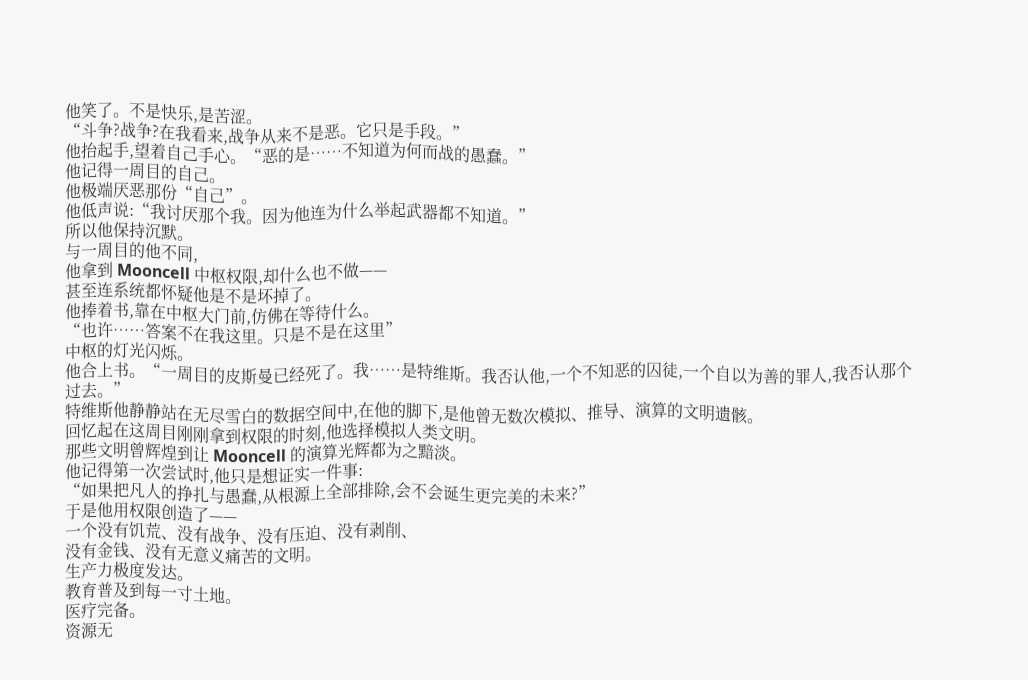他笑了。不是快乐,是苦涩。
“斗争?战争?在我看来,战争从来不是恶。它只是手段。”
他抬起手,望着自己手心。“恶的是……不知道为何而战的愚蠢。”
他记得一周目的自己。
他极端厌恶那份“自己”。
他低声说:“我讨厌那个我。因为他连为什么举起武器都不知道。”
所以他保持沉默。
与一周目的他不同,
他拿到 Mooncell 中枢权限,却什么也不做——
甚至连系统都怀疑他是不是坏掉了。
他捧着书,靠在中枢大门前,仿佛在等待什么。
“也许……答案不在我这里。只是不是在这里”
中枢的灯光闪烁。
他合上书。“一周目的皮斯曼已经死了。我……是特维斯。我否认他,一个不知恶的囚徒,一个自以为善的罪人,我否认那个过去。”
特维斯他静静站在无尽雪白的数据空间中,在他的脚下,是他曾无数次模拟、推导、演算的文明遗骸。
回忆起在这周目刚刚拿到权限的时刻,他选择模拟人类文明。
那些文明曾辉煌到让 Mooncell 的演算光辉都为之黯淡。
他记得第一次尝试时,他只是想证实一件事:
“如果把凡人的挣扎与愚蠢,从根源上全部排除,会不会诞生更完美的未来?”
于是他用权限创造了——
一个没有饥荒、没有战争、没有压迫、没有剥削、
没有金钱、没有无意义痛苦的文明。
生产力极度发达。
教育普及到每一寸土地。
医疗完备。
资源无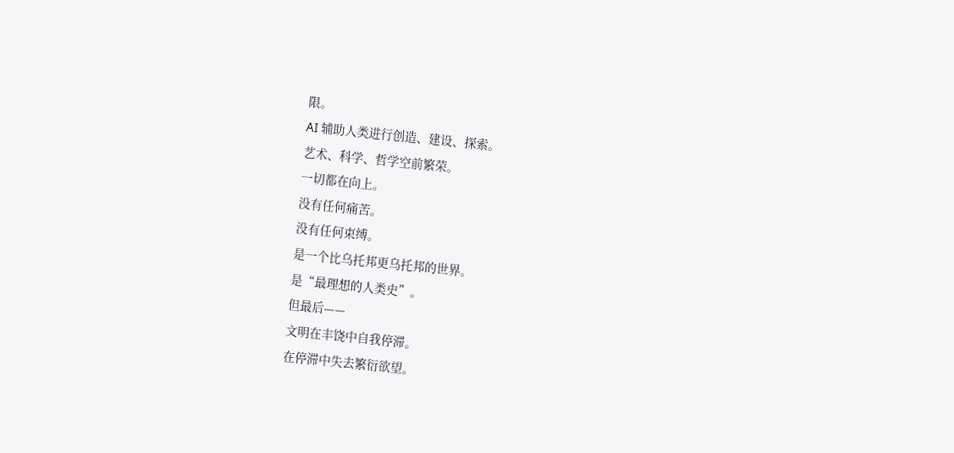限。
AI 辅助人类进行创造、建设、探索。
艺术、科学、哲学空前繁荣。
一切都在向上。
没有任何痛苦。
没有任何束缚。
是一个比乌托邦更乌托邦的世界。
是“最理想的人类史”。
但最后——
文明在丰饶中自我停滞。
在停滞中失去繁衍欲望。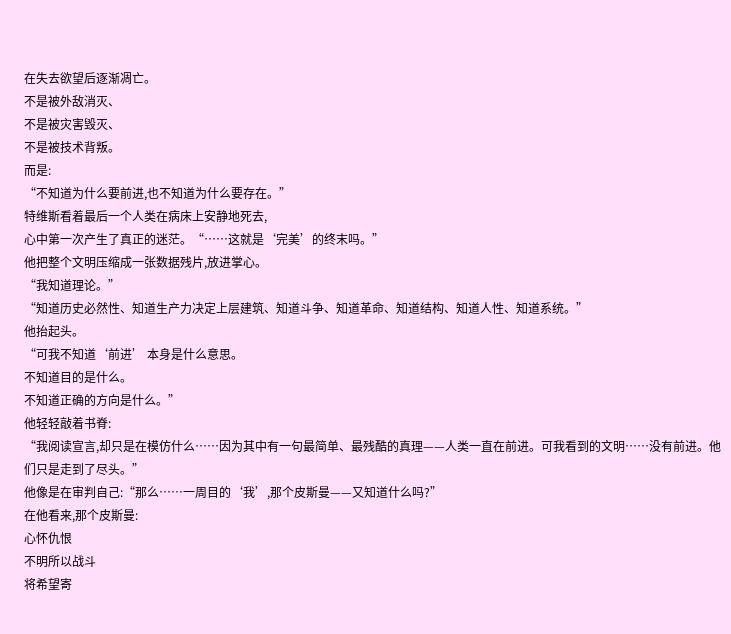在失去欲望后逐渐凋亡。
不是被外敌消灭、
不是被灾害毁灭、
不是被技术背叛。
而是:
“不知道为什么要前进,也不知道为什么要存在。”
特维斯看着最后一个人类在病床上安静地死去,
心中第一次产生了真正的迷茫。“……这就是‘完美’的终末吗。”
他把整个文明压缩成一张数据残片,放进掌心。
“我知道理论。”
“知道历史必然性、知道生产力决定上层建筑、知道斗争、知道革命、知道结构、知道人性、知道系统。”
他抬起头。
“可我不知道‘前进’ 本身是什么意思。
不知道目的是什么。
不知道正确的方向是什么。”
他轻轻敲着书脊:
“我阅读宣言,却只是在模仿什么……因为其中有一句最简单、最残酷的真理——人类一直在前进。可我看到的文明……没有前进。他们只是走到了尽头。”
他像是在审判自己:“那么……一周目的‘我’,那个皮斯曼——又知道什么吗?”
在他看来,那个皮斯曼:
心怀仇恨
不明所以战斗
将希望寄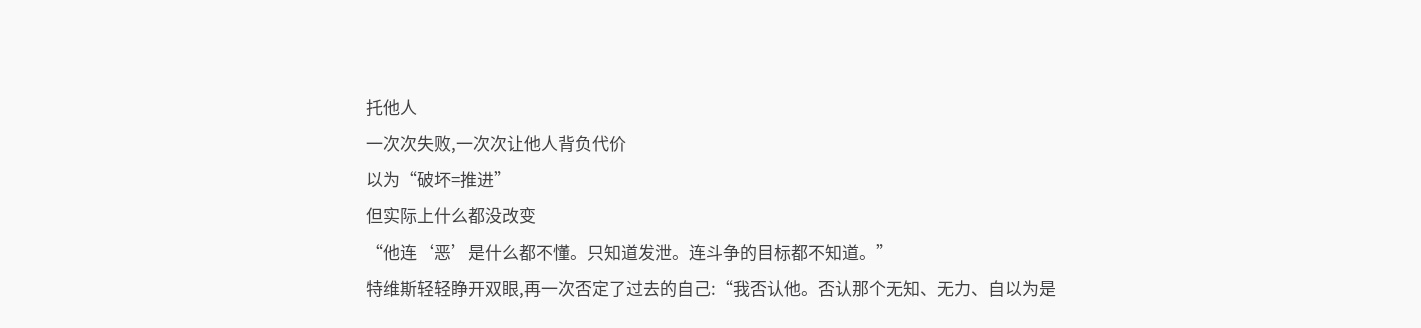托他人
一次次失败,一次次让他人背负代价
以为“破坏=推进”
但实际上什么都没改变
“他连‘恶’是什么都不懂。只知道发泄。连斗争的目标都不知道。”
特维斯轻轻睁开双眼,再一次否定了过去的自己:“我否认他。否认那个无知、无力、自以为是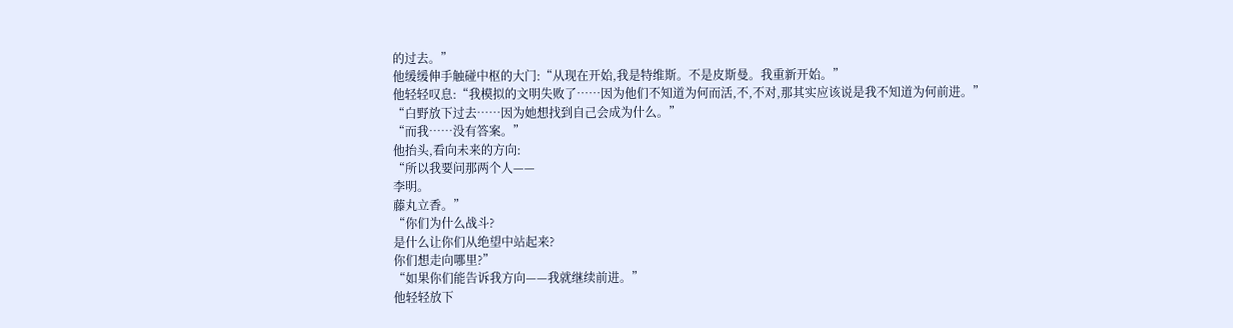的过去。”
他缓缓伸手触碰中枢的大门:“从现在开始,我是特维斯。不是皮斯曼。我重新开始。”
他轻轻叹息:“我模拟的文明失败了……因为他们不知道为何而活,不,不对,那其实应该说是我不知道为何前进。”
“白野放下过去……因为她想找到自己会成为什么。”
“而我……没有答案。”
他抬头,看向未来的方向:
“所以我要问那两个人——
李明。
藤丸立香。”
“你们为什么战斗?
是什么让你们从绝望中站起来?
你们想走向哪里?”
“如果你们能告诉我方向——我就继续前进。”
他轻轻放下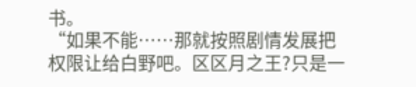书。
“如果不能……那就按照剧情发展把权限让给白野吧。区区月之王?只是一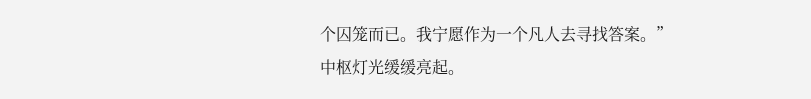个囚笼而已。我宁愿作为一个凡人去寻找答案。”
中枢灯光缓缓亮起。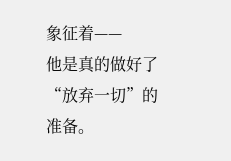象征着——
他是真的做好了“放弃一切”的准备。